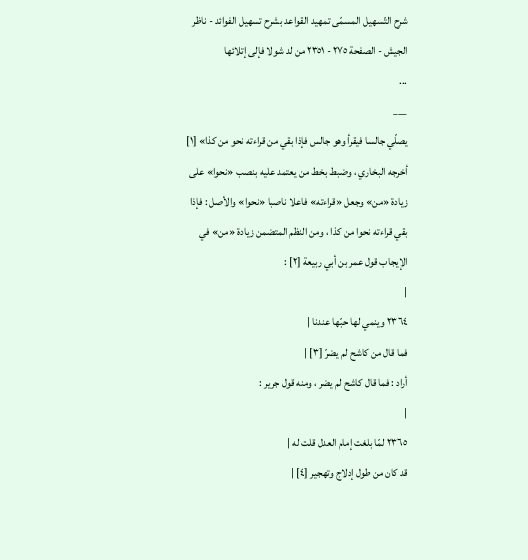شرح التّسهيل المسمّى تمهيد القواعد بشرح تسهيل الفوائد - ناظر الجيش - الصفحة ٢٧٥ - ٢٣٥١ من لد شولا فإلى إتلائها
...
___
يصلّي جالسا فيقرأ وهو جالس فإذا بقي من قراءته نحو من كذا» [١] أخرجه البخاري ، وضبط بخط من يعتمد عليه بنصب «نحوا» على زيادة «من» وجعل «قراءته» فاعلا ناصبا «نحوا» والأصل : فإذا بقي قراءته نحوا من كذا ، ومن النظم المتضمن زيادة «من» في الإيجاب قول عمر بن أبي ربيعة [٢] :
|
٢٣٦٤ وينمي لها حبّها عندنا |
فما قال من كاشح لم يضرّ [٣] |
أراد : فما قال كاشح لم يضر ، ومنه قول جرير :
|
٢٣٦٥ لمّا بلغت إمام العدل قلت له |
قد كان من طول إدلاج وتهجير [٤] |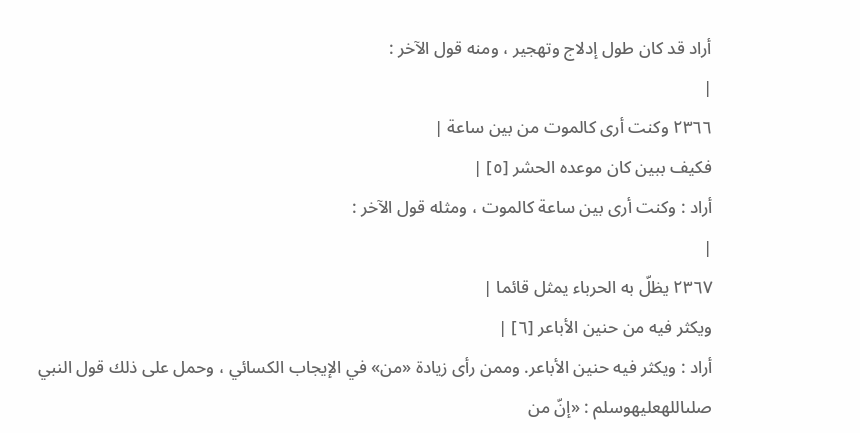أراد قد كان طول إدلاج وتهجير ، ومنه قول الآخر :
|
٢٣٦٦ وكنت أرى كالموت من بين ساعة |
فكيف ببين كان موعده الحشر [٥] |
أراد : وكنت أرى بين ساعة كالموت ، ومثله قول الآخر :
|
٢٣٦٧ يظلّ به الحرباء يمثل قائما |
ويكثر فيه من حنين الأباعر [٦] |
أراد : ويكثر فيه حنين الأباعر. وممن رأى زيادة «من» في الإيجاب الكسائي ، وحمل على ذلك قول النبي صلىاللهعليهوسلم : «إنّ من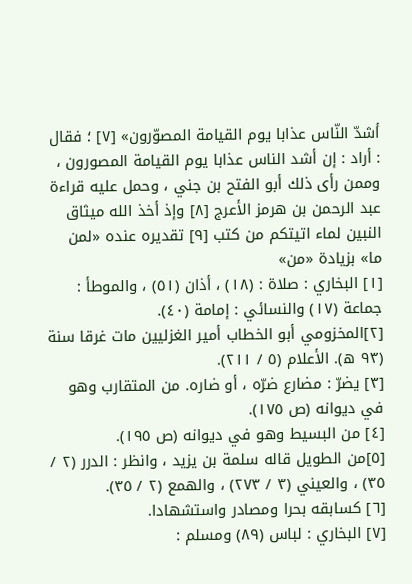أشدّ النّاس عذابا يوم القيامة المصوّرون» [٧] ؛ فقال : أراد : إن أشد الناس عذابا يوم القيامة المصورون ، وممن رأى ذلك أبو الفتح بن جني ، وحمل عليه قراءة عبد الرحمن بن هرمز الأعرج [٨] وإذ أخذ الله ميثاق النبين لماء اتيتكم من كتب [٩] تقديره عنده «لمن ما» بزيادة «من»
[١] البخاري : صلاة : (١٨) ، أذان (٥١) ، والموطأ : جماعة (١٧) والنسائي : إمامة (٤٠).
[٢]المخزومي أبو الخطاب أمير الغزليين مات غرقا سنة (٩٣ ه). الأعلام (٥ / ٢١١).
[٣] يضرّ : مضارع ضرّه ، أو ضاره. من المتقارب وهو في ديوانه (ص ١٧٥).
[٤] من البسيط وهو في ديوانه (ص ١٩٥).
[٥]من الطويل قاله سلمة بن يزيد ، وانظر : الدرر (٢ / ٣٥) ، والعيني (٣ / ٢٧٣) ، والهمع (٢ / ٣٥).
[٦] كسابقه بحرا ومصادر واستشهادا.
[٧] البخاري : لباس (٨٩) ومسلم :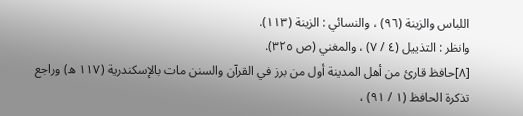اللباس والزينة (٩٦) ، والنسائي : الزينة (١١٣).
وانظر : التذييل (٤ / ٧) ، والمغني (ص ٣٢٥).
[٨]حافظ قارئ من أهل المدينة أول من برز في القرآن والسنن مات بالإسكندرية (١١٧ ه) وراجع تذكرة الحافظ (١ / ٩١) ،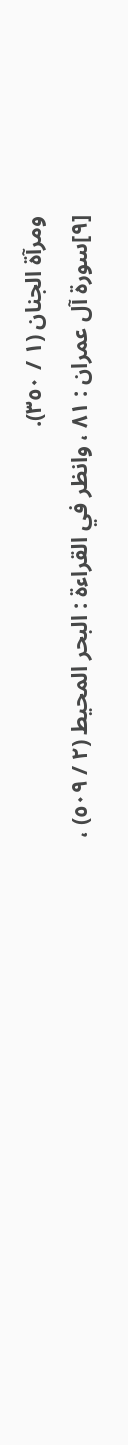ومرآة الجنان (١ / ٣٥٠).
[٩]سورة آل عمران : ٨١ ، وانظر في القراءة : البحر المحيط (٢ / ٥٠٩) ،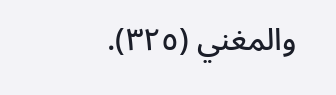والمغني (٣٢٥).